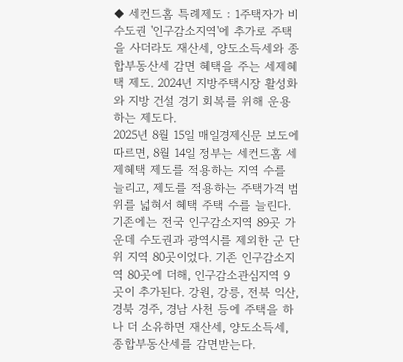◆ 세컨드홈 특례제도 : 1주택자가 비수도권 '인구감소지역'에 추가로 주택을 사더라도 재산세, 양도소득세와 종합부동산세 감면 혜택을 주는 세제혜택 제도. 2024년 지방주택시장 활성화와 지방 건설 경기 회복를 위해 운용하는 제도다.
2025년 8월 15일 매일경제신문 보도에 따르면, 8월 14일 정부는 세컨드홈 세제혜택 제도를 적용하는 지역 수를 늘리고, 제도를 적용하는 주택가격 범위를 넓혀서 혜택 주택 수를 늘린다. 기존에는 전국 인구감소지역 89곳 가운데 수도권과 광역시를 제외한 군 단위 지역 80곳이었다. 기존 인구감소지역 80곳에 더해, 인구감소관심지역 9곳이 추가된다. 강원, 강릉, 전북 익산, 경북 경주, 경남 사천 등에 주택을 하나 더 소유하면 재산세, 양도소득세, 종합부동산세를 감면받는다.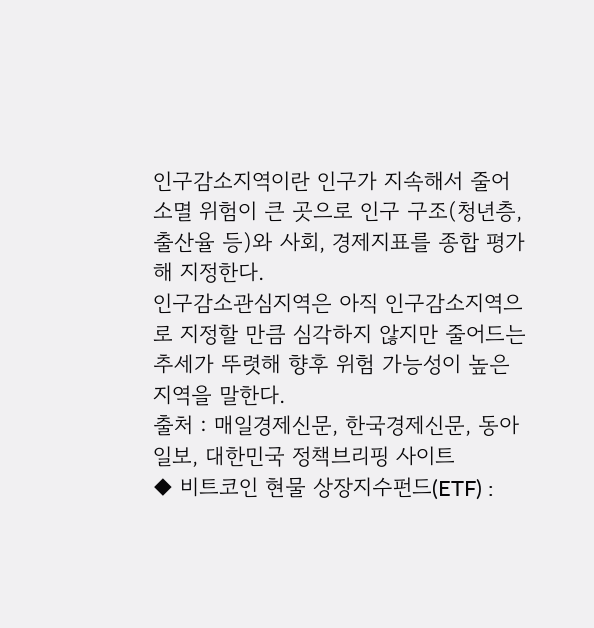인구감소지역이란 인구가 지속해서 줄어 소멸 위험이 큰 곳으로 인구 구조(청년층, 출산율 등)와 사회, 경제지표를 종합 평가해 지정한다.
인구감소관심지역은 아직 인구감소지역으로 지정할 만큼 심각하지 않지만 줄어드는 추세가 뚜렷해 향후 위험 가능성이 높은 지역을 말한다.
출처 : 매일경제신문, 한국경제신문, 동아일보, 대한민국 정책브리핑 사이트
◆ 비트코인 현물 상장지수펀드(ETF) :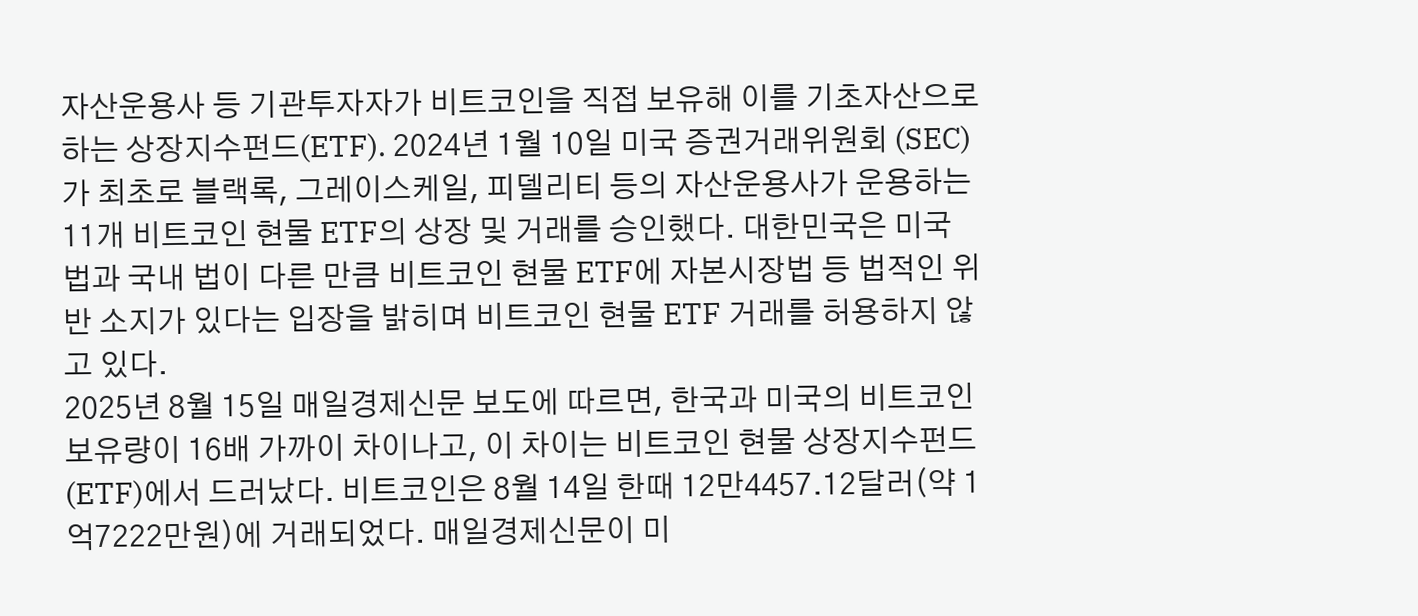자산운용사 등 기관투자자가 비트코인을 직접 보유해 이를 기초자산으로 하는 상장지수펀드(ETF). 2024년 1월 10일 미국 증권거래위원회 (SEC)가 최초로 블랙록, 그레이스케일, 피델리티 등의 자산운용사가 운용하는 11개 비트코인 현물 ETF의 상장 및 거래를 승인했다. 대한민국은 미국 법과 국내 법이 다른 만큼 비트코인 현물 ETF에 자본시장법 등 법적인 위반 소지가 있다는 입장을 밝히며 비트코인 현물 ETF 거래를 허용하지 않고 있다.
2025년 8월 15일 매일경제신문 보도에 따르면, 한국과 미국의 비트코인 보유량이 16배 가까이 차이나고, 이 차이는 비트코인 현물 상장지수펀드(ETF)에서 드러났다. 비트코인은 8월 14일 한때 12만4457.12달러(약 1억7222만원)에 거래되었다. 매일경제신문이 미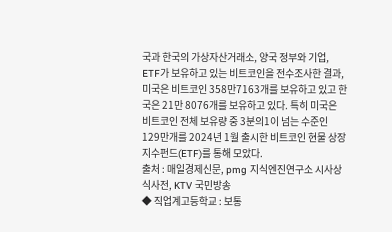국과 한국의 가상자산거래소, 양국 정부와 기업, ETF가 보유하고 있는 비트코인을 전수조사한 결과, 미국은 비트코인 358만7163개를 보유하고 있고 한국은 21만 8076개를 보유하고 있다. 특히 미국은 비트코인 전체 보유량 중 3분의1이 넘는 수준인 129만개를 2024년 1월 출시한 비트코인 현물 상장지수펀드(ETF)를 통해 모았다.
출처 : 매일경제신문, pmg 지식엔진연구소 시사상식사전, KTV 국민방송
◆ 직업계고등학교 : 보통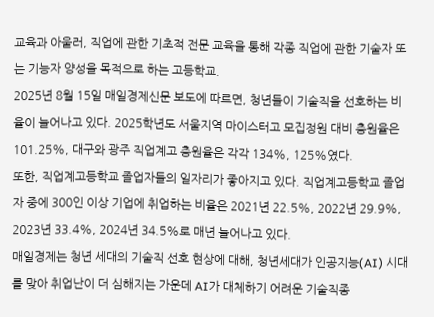교육과 아울러, 직업에 관한 기초적 전문 교육을 통해 각종 직업에 관한 기술자 또는 기능자 양성을 목적으로 하는 고등학교.
2025년 8월 15일 매일경제신문 보도에 따르면, 청년들이 기술직을 선호하는 비율이 늘어나고 있다. 2025학년도 서울지역 마이스터고 모집정원 대비 충원율은 101.25%, 대구와 광주 직업계고 충원율은 각각 134%, 125%였다.
또한, 직업계고등학교 졸업자들의 일자리가 좋아지고 있다. 직업계고등학교 졸업자 중에 300인 이상 기업에 취업하는 비율은 2021년 22.5%, 2022년 29.9%, 2023년 33.4%, 2024년 34.5%로 매년 늘어나고 있다.
매일경제는 청년 세대의 기술직 선호 현상에 대해, 청년세대가 인공지능(AI) 시대를 맞아 취업난이 더 심해지는 가운데 AI가 대체하기 어려운 기술직종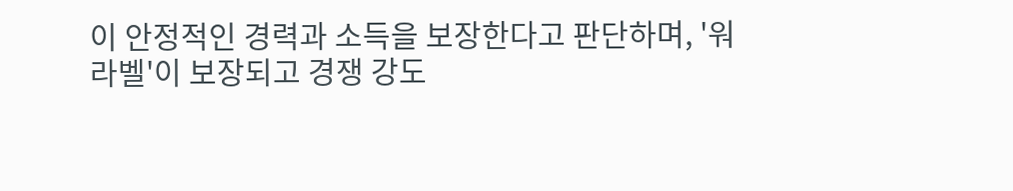이 안정적인 경력과 소득을 보장한다고 판단하며, '워라벨'이 보장되고 경쟁 강도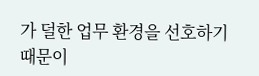가 덜한 업무 환경을 선호하기 때문이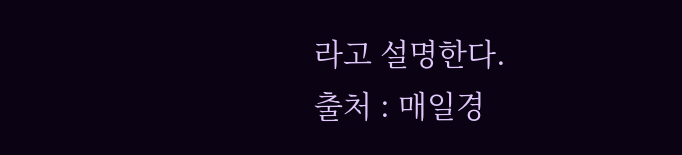라고 설명한다.
출처 : 매일경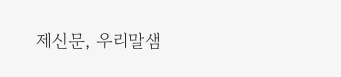제신문, 우리말샘